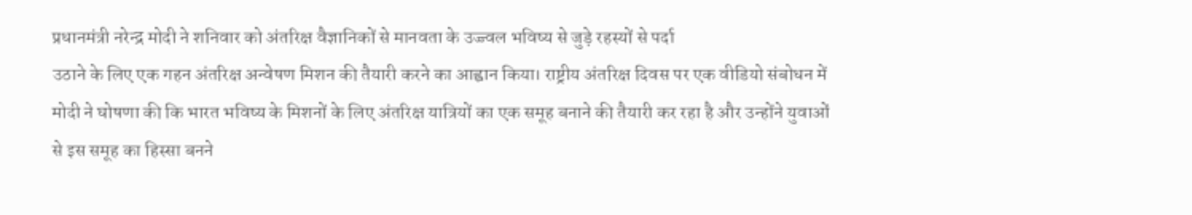प्रधानमंत्री नरेन्द्र मोदी ने शनिवार को अंतरिक्ष वैज्ञानिकों से मानवता के उज्ज्वल भविष्य से जुड़े रहस्यों से पर्दा
उठाने के लिए एक गहन अंतरिक्ष अन्वेषण मिशन की तैयारी करने का आह्वान किया। राष्ट्रीय अंतरिक्ष दिवस पर एक वीडियो संबोधन में मोदी ने घोषणा की कि भारत भविष्य के मिशनों के लिए अंतरिक्ष यात्रियों का एक समूह बनाने की तैयारी कर रहा है और उन्होंने युवाओं से इस समूह का हिस्सा बनने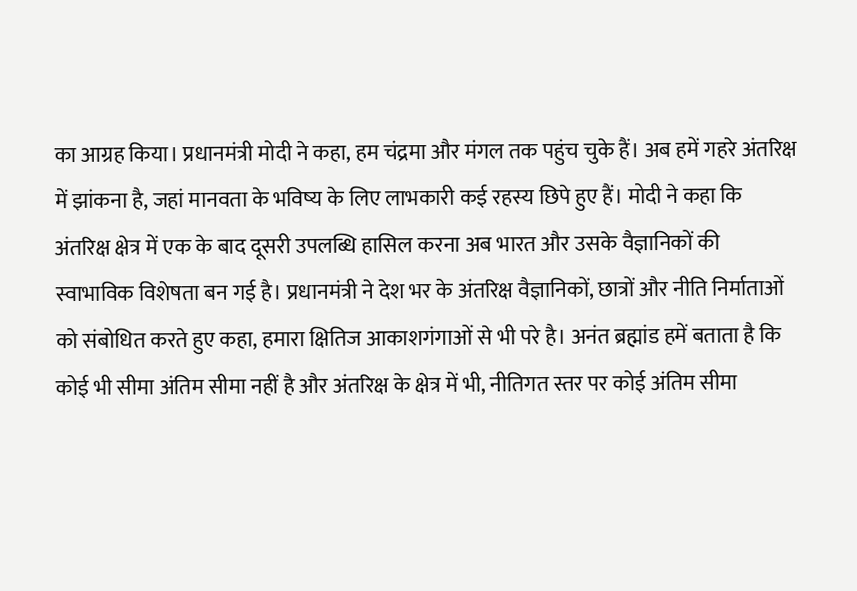का आग्रह किया। प्रधानमंत्री मोदी ने कहा, हम चंद्रमा और मंगल तक पहुंच चुके हैं। अब हमें गहरे अंतरिक्ष में झांकना है, जहां मानवता के भविष्य के लिए लाभकारी कई रहस्य छिपे हुए हैं। मोदी ने कहा कि अंतरिक्ष क्षेत्र में एक के बाद दूसरी उपलब्धि हासिल करना अब भारत और उसके वैज्ञानिकों की स्वाभाविक विशेषता बन गई है। प्रधानमंत्री ने देश भर के अंतरिक्ष वैज्ञानिकों, छात्रों और नीति निर्माताओं को संबोधित करते हुए कहा, हमारा क्षितिज आकाशगंगाओं से भी परे है। अनंत ब्रह्मांड हमें बताता है कि कोई भी सीमा अंतिम सीमा नहीं है और अंतरिक्ष के क्षेत्र में भी, नीतिगत स्तर पर कोई अंतिम सीमा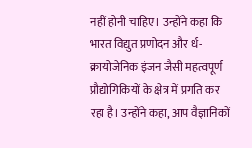नहीं होनी चाहिए। उन्होंने कहा कि भारत विद्युत प्रणोदन और र्ध-क्रायोजेनिक इंजन जैसी महत्वपूर्ण प्रौद्योगिकियों के क्षेत्र में प्रगति कर रहा है। उन्होंने कहा, आप वैज्ञानिकों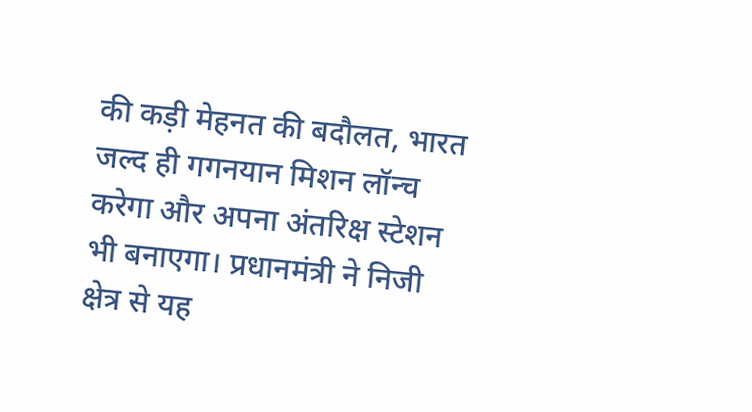की कड़ी मेहनत की बदौलत, भारत जल्द ही गगनयान मिशन लॉन्च करेगा और अपना अंतरिक्ष स्टेशन भी बनाएगा। प्रधानमंत्री ने निजी क्षेत्र से यह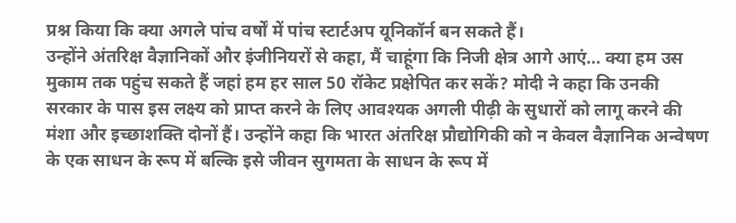प्रश्न किया कि क्या अगले पांच वर्षों में पांच स्टार्टअप यूनिकॉर्न बन सकते हैं।
उन्होंने अंतरिक्ष वैज्ञानिकों और इंजीनियरों से कहा, मैं चाहूंगा कि निजी क्षेत्र आगे आएं… क्या हम उस मुकाम तक पहुंच सकते हैं जहां हम हर साल 50 रॉकेट प्रक्षेपित कर सकें? मोदी ने कहा कि उनकी सरकार के पास इस लक्ष्य को प्राप्त करने के लिए आवश्यक अगली पीढ़ी के सुधारों को लागू करने की मंशा और इच्छाशक्ति दोनों हैं। उन्होंने कहा कि भारत अंतरिक्ष प्रौद्योगिकी को न केवल वैज्ञानिक अन्वेषण के एक साधन के रूप में बल्कि इसे जीवन सुगमता के साधन के रूप में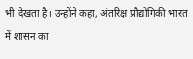भी देखता है। उन्होंने कहा, अंतरिक्ष प्रौद्योगिकी भारत में शासन का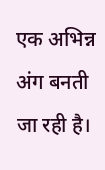एक अभिन्न अंग बनती जा रही है।